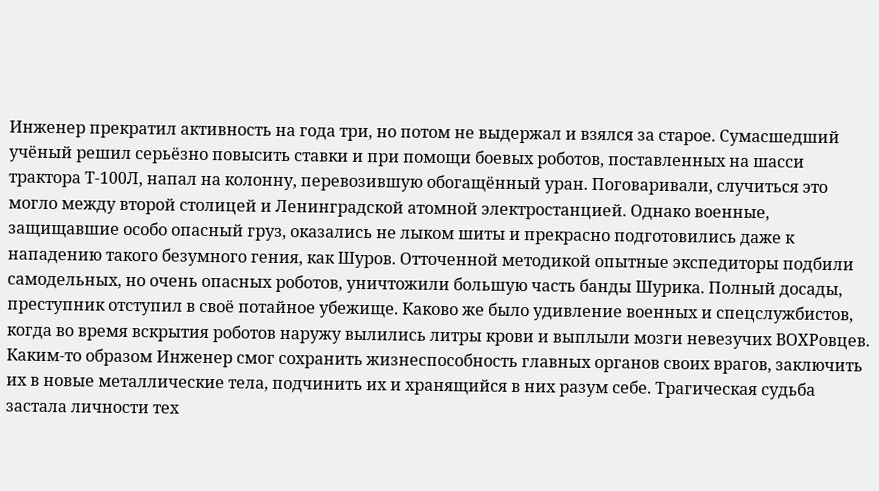Инженер прекратил активность на года три, но потом не выдержал и взялся за старое. Сумасшедший учёный решил серьёзно повысить ставки и при помощи боевых роботов, поставленных на шасси трактора Т-100Л, напал на колонну, перевозившую обогащённый уран. Поговаривали, случиться это могло между второй столицей и Ленинградской атомной электростанцией. Однако военные, защищавшие особо опасный груз, оказались не лыком шиты и прекрасно подготовились даже к нападению такого безумного гения, как Шуров. Отточенной методикой опытные экспедиторы подбили самодельных, но очень опасных роботов, уничтожили большую часть банды Шурика. Полный досады, преступник отступил в своё потайное убежище. Каково же было удивление военных и спецслужбистов, когда во время вскрытия роботов наружу вылились литры крови и выплыли мозги невезучих ВОХРовцев. Каким-то образом Инженер смог сохранить жизнеспособность главных органов своих врагов, заключить их в новые металлические тела, подчинить их и хранящийся в них разум себе. Трагическая судьба застала личности тех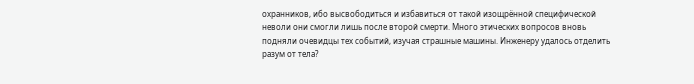охранников, ибо высвободиться и избавиться от такой изощрённой специфической неволи они смогли лишь после второй смерти. Много этических вопросов вновь подняли очевидцы тех событий, изучая страшные машины. Инженеру удалось отделить разум от тела?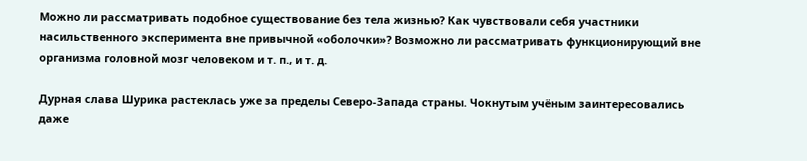Можно ли рассматривать подобное существование без тела жизнью? Как чувствовали себя участники насильственного эксперимента вне привычной «оболочки»? Возможно ли рассматривать функционирующий вне организма головной мозг человеком и т. п., и т. д.

Дурная слава Шурика растеклась уже за пределы Северо-Запада страны. Чокнутым учёным заинтересовались даже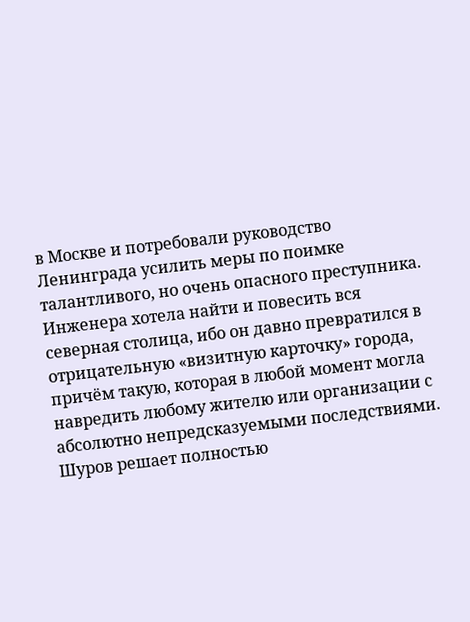в Москве и потребовали руководство Ленинграда усилить меры по поимке талантливого, но очень опасного преступника. Инженера хотела найти и повесить вся северная столица, ибо он давно превратился в отрицательную «визитную карточку» города, причём такую, которая в любой момент могла навредить любому жителю или организации с абсолютно непредсказуемыми последствиями. Шуров решает полностью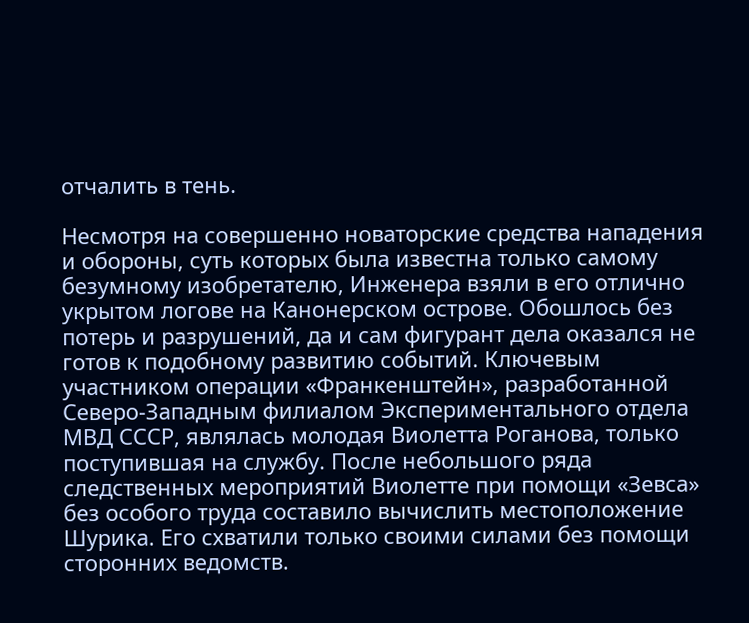отчалить в тень.

Несмотря на совершенно новаторские средства нападения и обороны, суть которых была известна только самому безумному изобретателю, Инженера взяли в его отлично укрытом логове на Канонерском острове. Обошлось без потерь и разрушений, да и сам фигурант дела оказался не готов к подобному развитию событий. Ключевым участником операции «Франкенштейн», разработанной Северо-Западным филиалом Экспериментального отдела МВД СССР, являлась молодая Виолетта Роганова, только поступившая на службу. После небольшого ряда следственных мероприятий Виолетте при помощи «Зевса» без особого труда составило вычислить местоположение Шурика. Его схватили только своими силами без помощи сторонних ведомств.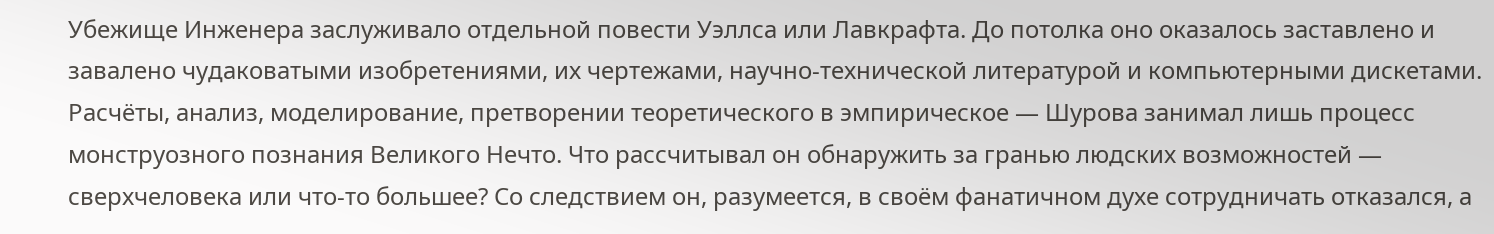Убежище Инженера заслуживало отдельной повести Уэллса или Лавкрафта. До потолка оно оказалось заставлено и завалено чудаковатыми изобретениями, их чертежами, научно-технической литературой и компьютерными дискетами. Расчёты, анализ, моделирование, претворении теоретического в эмпирическое — Шурова занимал лишь процесс монструозного познания Великого Нечто. Что рассчитывал он обнаружить за гранью людских возможностей — сверхчеловека или что-то большее? Со следствием он, разумеется, в своём фанатичном духе сотрудничать отказался, а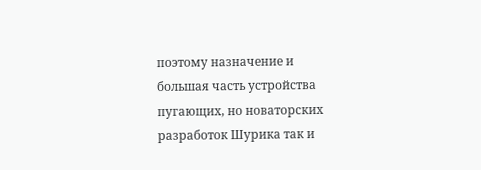поэтому назначение и большая часть устройства пугающих, но новаторских разработок Шурика так и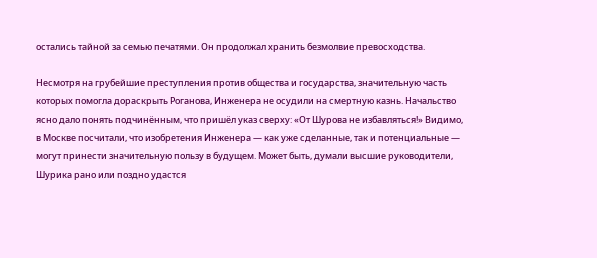остались тайной за семью печатями. Он продолжал хранить безмолвие превосходства.

Несмотря на грубейшие преступления против общества и государства, значительную часть которых помогла дораскрыть Роганова, Инженера не осудили на смертную казнь. Начальство ясно дало понять подчинённым, что пришёл указ сверху: «От Шурова не избавляться!» Видимо, в Москве посчитали, что изобретения Инженера — как уже сделанные, так и потенциальные — могут принести значительную пользу в будущем. Может быть, думали высшие руководители, Шурика рано или поздно удастся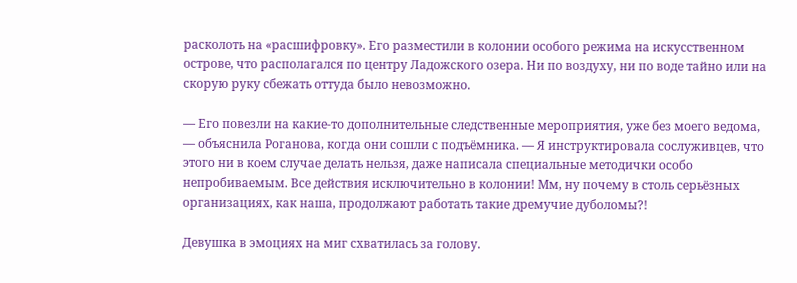расколоть на «расшифровку». Его разместили в колонии особого режима на искусственном острове, что располагался по центру Ладожского озера. Ни по воздуху, ни по воде тайно или на скорую руку сбежать оттуда было невозможно.

— Его повезли на какие-то дополнительные следственные мероприятия, уже без моего ведома, — объяснила Роганова, когда они сошли с подъёмника. — Я инструктировала сослуживцев, что этого ни в коем случае делать нельзя, даже написала специальные методички особо непробиваемым. Все действия исключительно в колонии! Мм, ну почему в столь серьёзных организациях, как наша, продолжают работать такие дремучие дуболомы?!

Девушка в эмоциях на миг схватилась за голову.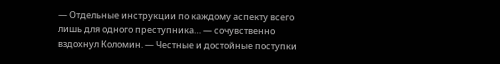— Отдельные инструкции по каждому аспекту всего лишь для одного преступника… — сочувственно вздохнул Коломин. — Честные и достойные поступки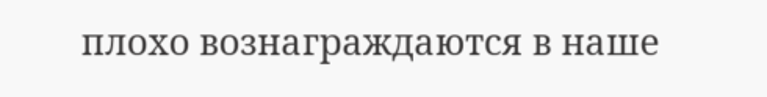плохо вознаграждаются в наше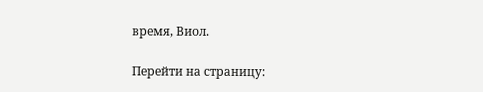время, Виол.

Перейти на страницу: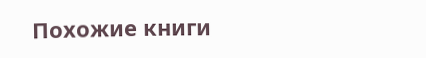Похожие книги